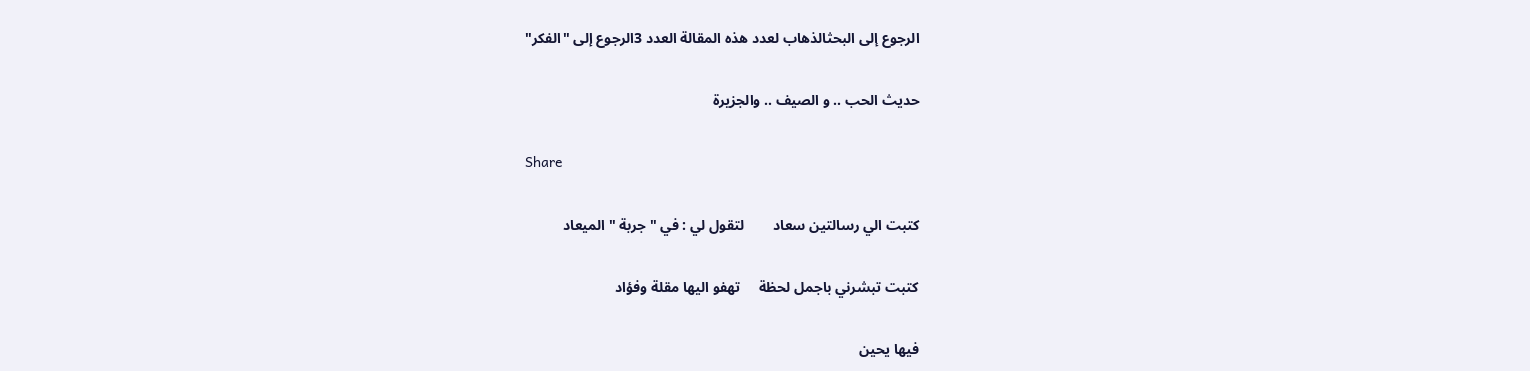الرجوع إلى البحثالذهاب لعدد هذه المقالة العدد 3الرجوع إلى "الفكر"

حديث الحب .. و الصيف .. والجزيرة

Share

كتبت الي رسالتين سعاد        لتقول لي : في " جربة " الميعاد

كتبت تبشرني باجمل لحظة     تهفو اليها مقلة وفؤاد

فيها يحين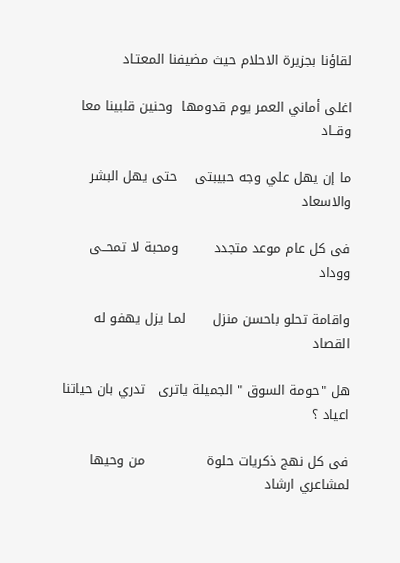لقاؤنا بجزيرة الاحلام حيث مضيفنا المعتـاد

اغلى أماني العمر يوم قدومها  وحنين قلبينا معا وقــاد

ما إن يهل علي وجه حبيبتى    حتى يهل البشر والاسعاد

فى كل عام موعد متجدد        ومحبة لا تمحــى ووداد

واقامة تحلو باحسن منزل      لمـا يزل يهفو له القصاد

هل "حومة السوق " الجميلة ياترى   تدري بان حياتنا اعياد ؟

فى كل نهج ذكريات حلوة              من وحيها لمشاعري ارشاد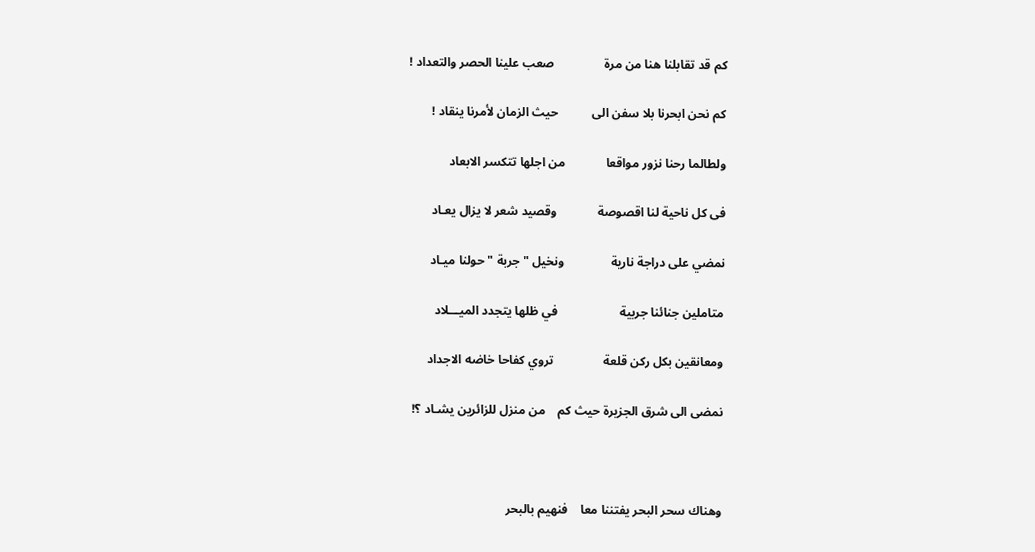كم قد تقابلنا هنا من مرة                صعب علينا الحصر والتعداد !

كم نحن ابحرنا بلا سفن الى           حيث الزمان لأمرنا ينقاد !

ولطالما رحنا نزور مواقعا             من اجلها تتكسر الابعاد

فى كل ناحية لنا اقصوصة             وقصيد شعر لا يزال يعـاد

نمضي على دراجة نارية               ونخيل " جربة " حولنا ميـاد

متاملين جنائنا جربية                    في ظلها يتجدد الميـــلاد

ومعانقين بكل ركن قلعة                تروي كفاحا خاضه الاجداد

نمضى الى شرق الجزيرة حيث كم    من منزل للزائرين يشـاد ؟!



وهناك سحر البحر يفتننا معا    فنهيم بالبحر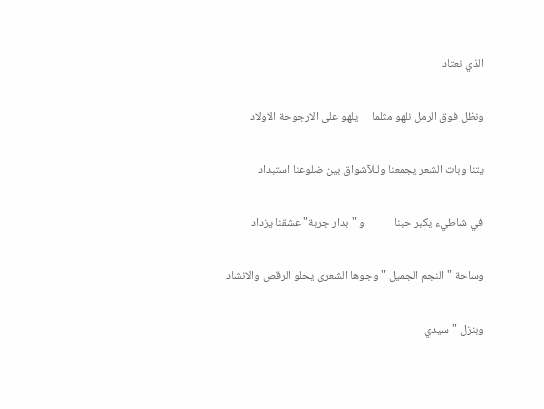الذي نعتاد

ونظل فوق الرمل نلهو مثلما     يلهو على الارجوحة الاولاد

يتنا وبات الشعر يجمعنا ولـلآشواق بين ضلوعنا استبداد

في شاطيء يكبر حبنا           و "بدار جربة" عشقنا يزداد

وساحة " النجم الجميل " وجوها الشعرى يحلو الرقص والانشاد

وبنزل " سيدي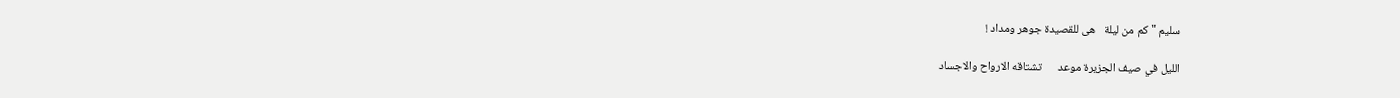سليم " كم من ليلة   هى للقصيدة جوهر ومداد !

الليل في صيف الجزيرة موعد      تشتاقه الارواح والاجساد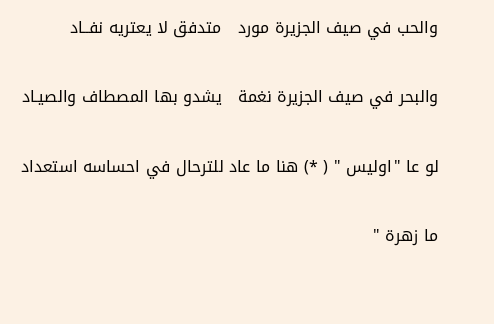والحب في صيف الجزيرة مورد   متدفق لا يعتريه نفــاد

والبحر في صيف الجزيرة نغمة   يشدو بها المصطاف والصيـاد

لو عا "اوليس " ( *) هنا ما عاد للترحال في احساسه استعداد

ما زهرة "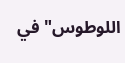اللوطوس" في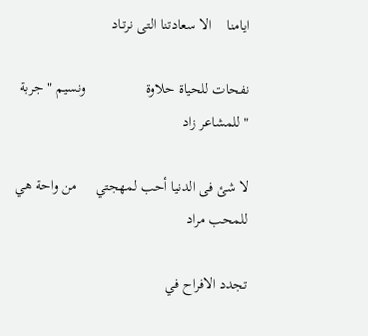ايامنا    الا سعادتنا التى نرتـاد

نفحات للحياة حلاوة                ونسيم " جربة " للمشاعر زاد

لا شئ فى الدنيا أحب لمهجتي     من واحة هي للمحب مراد

تجدد الافراح في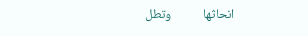انحاثها           وتطل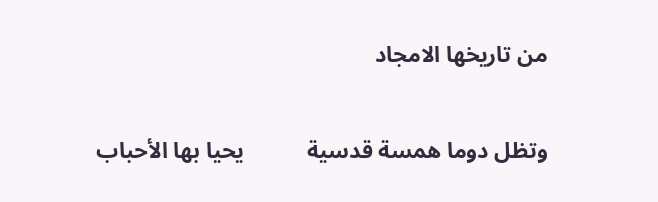من تاريخها الامجاد

وتظل دوما همسة قدسية           يحيا بها الأحباب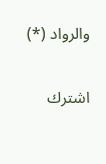والرواد (*)

اشترك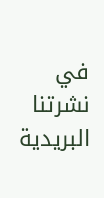في نشرتنا البريدية